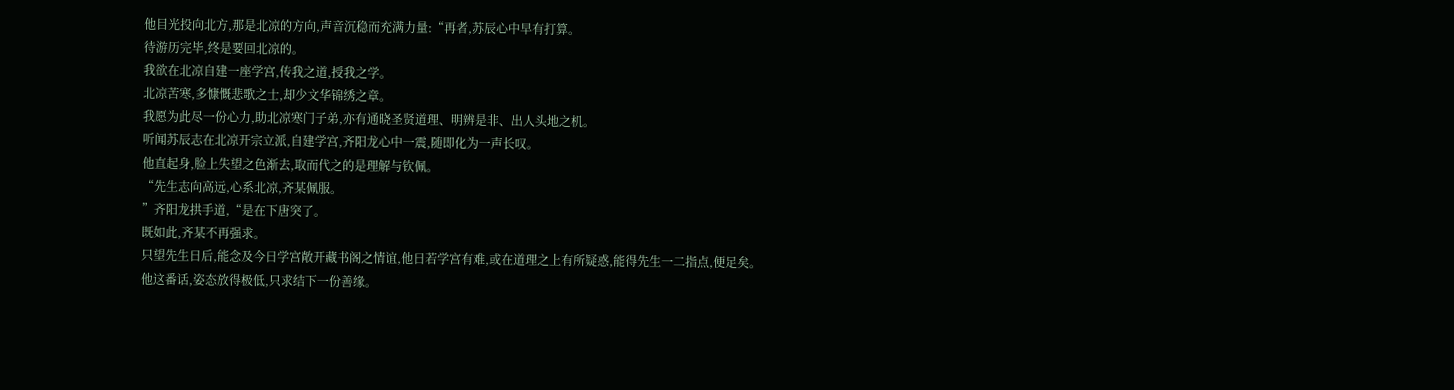他目光投向北方,那是北凉的方向,声音沉稳而充满力量:“再者,苏辰心中早有打算。
待游历完毕,终是要回北凉的。
我欲在北凉自建一座学宫,传我之道,授我之学。
北凉苦寒,多慷慨悲歌之士,却少文华锦绣之章。
我愿为此尽一份心力,助北凉寒门子弟,亦有通晓圣贤道理、明辨是非、出人头地之机。
听闻苏辰志在北凉开宗立派,自建学宫,齐阳龙心中一震,随即化为一声长叹。
他直起身,脸上失望之色渐去,取而代之的是理解与钦佩。
“先生志向高远,心系北凉,齐某佩服。
”齐阳龙拱手道,“是在下唐突了。
既如此,齐某不再强求。
只望先生日后,能念及今日学宫敞开藏书阁之情谊,他日若学宫有难,或在道理之上有所疑惑,能得先生一二指点,便足矣。
他这番话,姿态放得极低,只求结下一份善缘。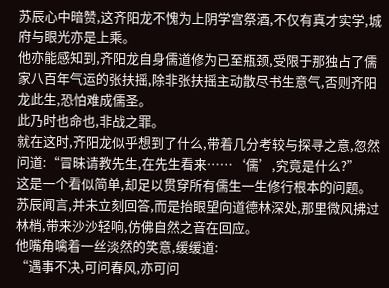苏辰心中暗赞,这齐阳龙不愧为上阴学宫祭酒,不仅有真才实学,城府与眼光亦是上乘。
他亦能感知到,齐阳龙自身儒道修为已至瓶颈,受限于那独占了儒家八百年气运的张扶摇,除非张扶摇主动散尽书生意气,否则齐阳龙此生,恐怕难成儒圣。
此乃时也命也,非战之罪。
就在这时,齐阳龙似乎想到了什么,带着几分考较与探寻之意,忽然问道:“冒昧请教先生,在先生看来……‘儒’,究竟是什么?”
这是一个看似简单,却足以贯穿所有儒生一生修行根本的问题。
苏辰闻言,并未立刻回答,而是抬眼望向道德林深处,那里微风拂过林梢,带来沙沙轻响,仿佛自然之音在回应。
他嘴角噙着一丝淡然的笑意,缓缓道:
“遇事不决,可问春风,亦可问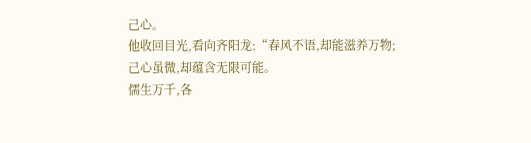己心。
他收回目光,看向齐阳龙:“春风不语,却能滋养万物;己心虽微,却蕴含无限可能。
儒生万千,各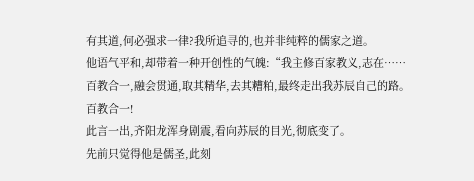有其道,何必强求一律?我所追寻的,也并非纯粹的儒家之道。
他语气平和,却带着一种开创性的气魄:“我主修百家教义,志在……百教合一,融会贯通,取其精华,去其糟粕,最终走出我苏辰自己的路。
百教合一!
此言一出,齐阳龙浑身剧震,看向苏辰的目光,彻底变了。
先前只觉得他是儒圣,此刻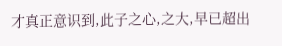才真正意识到,此子之心,之大,早已超出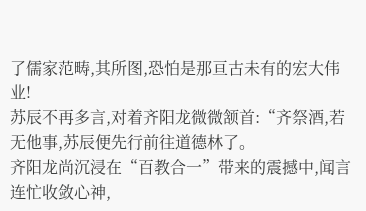了儒家范畴,其所图,恐怕是那亘古未有的宏大伟业!
苏辰不再多言,对着齐阳龙微微颔首:“齐祭酒,若无他事,苏辰便先行前往道德林了。
齐阳龙尚沉浸在“百教合一”带来的震撼中,闻言连忙收敛心神,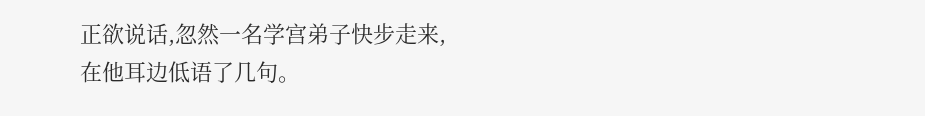正欲说话,忽然一名学宫弟子快步走来,在他耳边低语了几句。